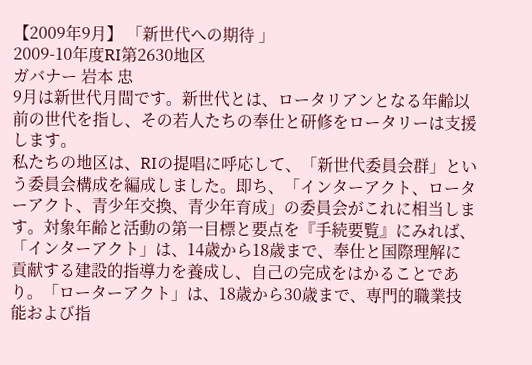【2009年9月】 「新世代への期待 」
2009-10年度RI第2630地区
ガバナー 岩本 忠
9月は新世代月間です。新世代とは、ロータリアンとなる年齢以前の世代を指し、その若人たちの奉仕と研修をロータリーは支援します。
私たちの地区は、RIの提唱に呼応して、「新世代委員会群」という委員会構成を編成しました。即ち、「インターアクト、ローターアクト、青少年交換、青少年育成」の委員会がこれに相当します。対象年齢と活動の第一目標と要点を『手続要覧』にみれば、「インターアクト」は、14歳から18歳まで、奉仕と国際理解に貢献する建設的指導力を養成し、自己の完成をはかることであり。「ローターアクト」は、18歳から30歳まで、専門的職業技能および指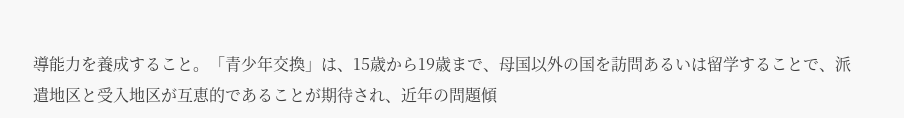導能力を養成すること。「青少年交換」は、15歳から19歳まで、母国以外の国を訪問あるいは留学することで、派遣地区と受入地区が互恵的であることが期待され、近年の問題傾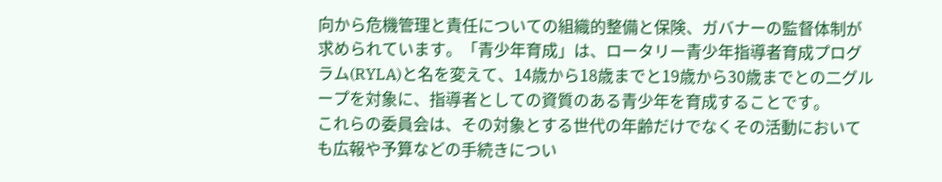向から危機管理と責任についての組織的整備と保険、ガバナーの監督体制が求められています。「青少年育成」は、ロータリー青少年指導者育成プログラム(RYLA)と名を変えて、14歳から18歳までと19歳から30歳までとの二グループを対象に、指導者としての資質のある青少年を育成することです。
これらの委員会は、その対象とする世代の年齢だけでなくその活動においても広報や予算などの手続きについ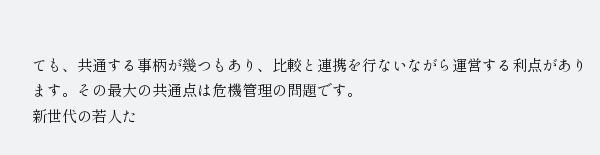ても、共通する事柄が幾つもあり、比較と連携を行ないながら運営する利点があります。その最大の共通点は危機管理の問題です。
新世代の若人た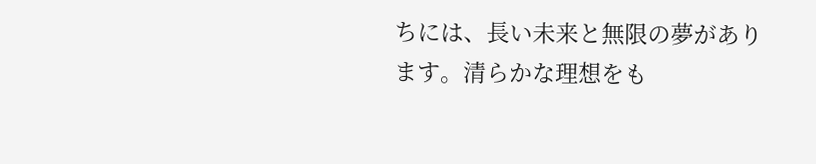ちには、長い未来と無限の夢があります。清らかな理想をも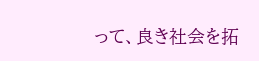って、良き社会を拓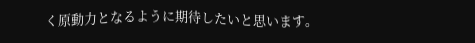く原動力となるように期待したいと思います。